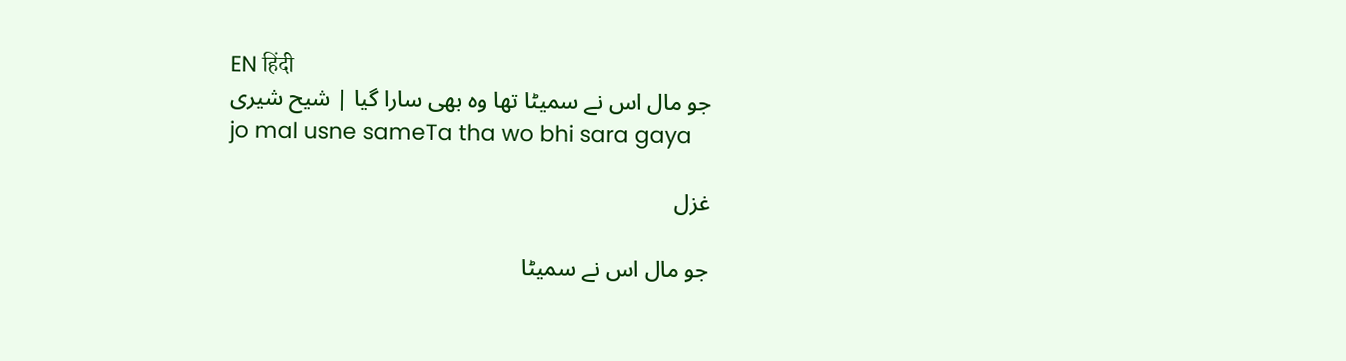EN हिंदी
جو مال اس نے سمیٹا تھا وہ بھی سارا گیا | شیح شیری
jo mal usne sameTa tha wo bhi sara gaya

غزل

جو مال اس نے سمیٹا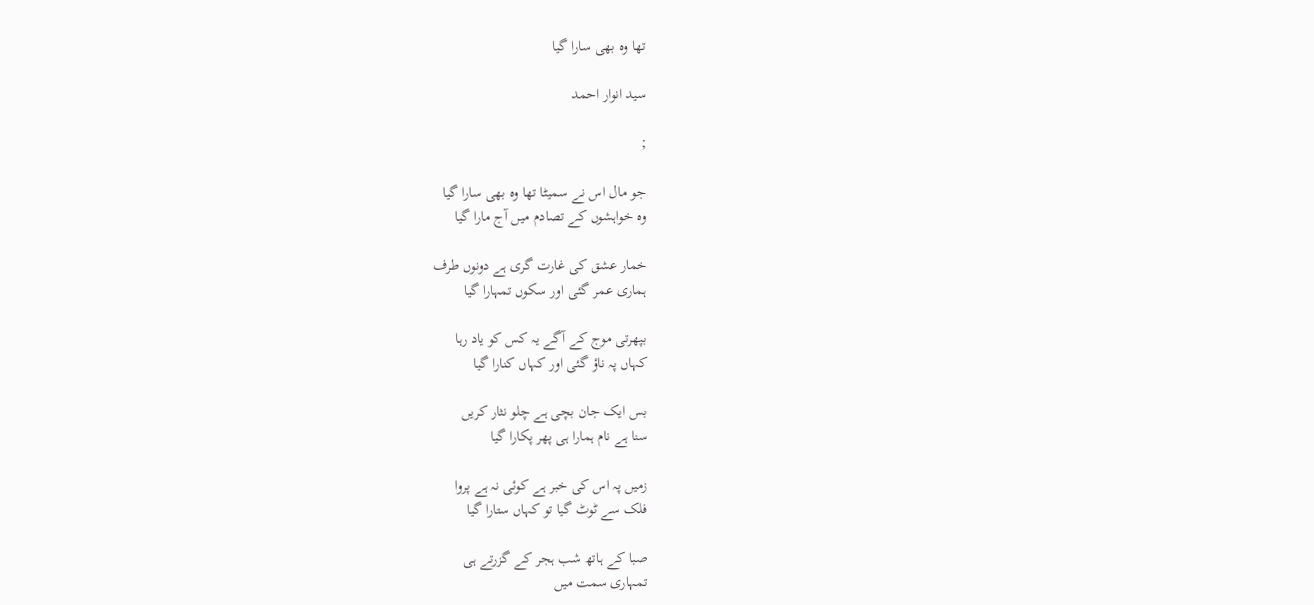تھا وہ بھی سارا گیا

سید انوار احمد

;

جو مال اس نے سمیٹا تھا وہ بھی سارا گیا
وہ خواہشوں کے تصادم میں آج مارا گیا

خمار عشق کی غارت گری ہے دونوں طرف
ہماری عمر گئی اور سکوں تمہارا گیا

بپھرتی موج کے آگے یہ کس کو یاد رہا
کہاں پہ ناؤ گئی اور کہاں کنارا گیا

بس ایک جان بچی ہے چلو نثار کریں
سنا ہے نام ہمارا ہی پھر پکارا گیا

زمیں پہ اس کی خبر ہے کوئی نہ ہے پروا
فلک سے ٹوٹ گیا تو کہاں ستارا گیا

صبا کے ہاتھ شب ہجر کے گزرتے ہی
تمہاری سمت میں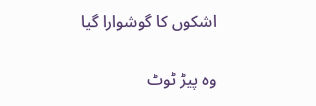اشکوں کا گوشوارا گیا

وہ پیڑ ٹوٹ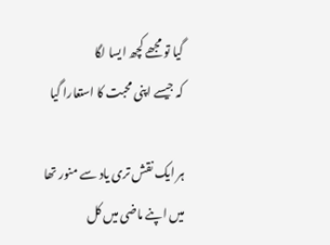گیا تو مجھے کچھ ایسا لگا
کہ جیسے اپنی محبت کا استعارا گیا

ہر ایک نقش تری یاد سے منور تھا
میں اپنے ماضی میں کل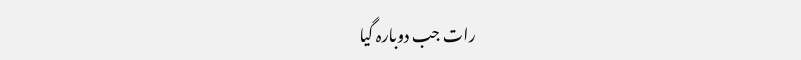رات جب دوبارہ گیا